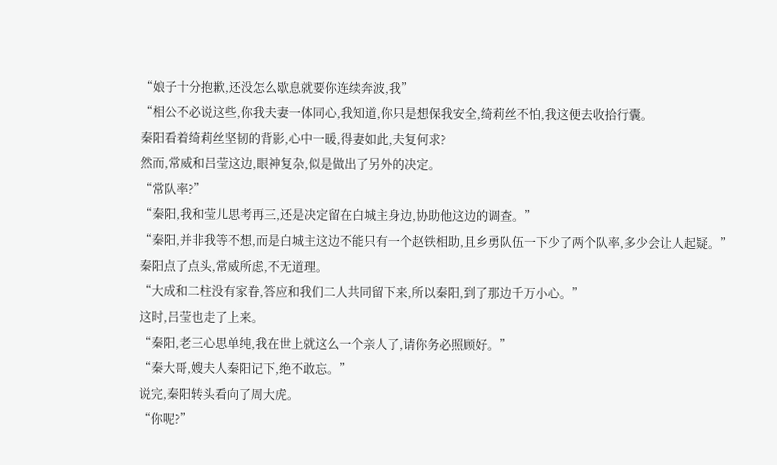“娘子十分抱歉,还没怎么歇息就要你连续奔波,我”
“相公不必说这些,你我夫妻一体同心,我知道,你只是想保我安全,绮莉丝不怕,我这便去收拾行囊。
秦阳看着绮莉丝坚韧的背影,心中一暖,得妻如此,夫复何求?
然而,常威和吕莹这边,眼神复杂,似是做出了另外的决定。
“常队率?”
“秦阳,我和莹儿思考再三,还是决定留在白城主身边,协助他这边的调查。”
“秦阳,并非我等不想,而是白城主这边不能只有一个赵铁相助,且乡勇队伍一下少了两个队率,多少会让人起疑。”
秦阳点了点头,常威所虑,不无道理。
“大成和二柱没有家眷,答应和我们二人共同留下来,所以秦阳,到了那边千万小心。”
这时,吕莹也走了上来。
“秦阳,老三心思单纯,我在世上就这么一个亲人了,请你务必照顾好。”
“秦大哥,嫂夫人秦阳记下,绝不敢忘。”
说完,秦阳转头看向了周大虎。
“你呢?”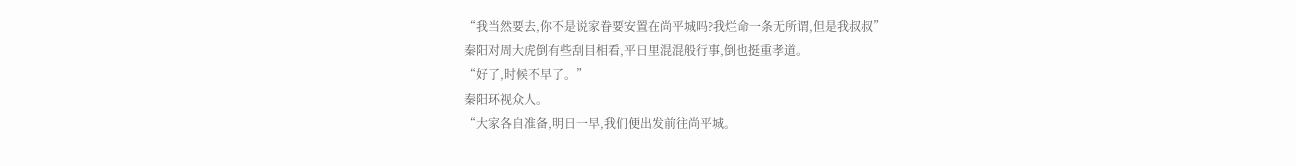“我当然要去,你不是说家眷要安置在尚平城吗?我烂命一条无所谓,但是我叔叔”
秦阳对周大虎倒有些刮目相看,平日里混混般行事,倒也挺重孝道。
“好了,时候不早了。”
秦阳环视众人。
“大家各自准备,明日一早,我们便出发前往尚平城。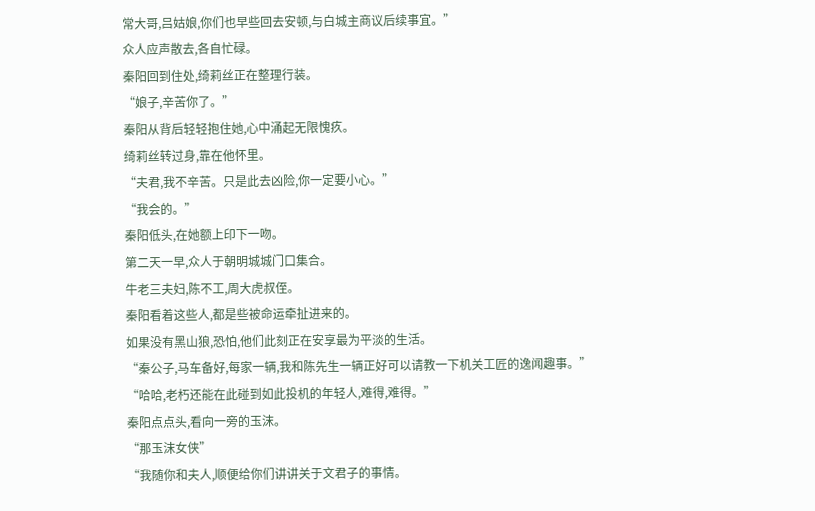常大哥,吕姑娘,你们也早些回去安顿,与白城主商议后续事宜。”
众人应声散去,各自忙碌。
秦阳回到住处,绮莉丝正在整理行装。
“娘子,辛苦你了。”
秦阳从背后轻轻抱住她,心中涌起无限愧疚。
绮莉丝转过身,靠在他怀里。
“夫君,我不辛苦。只是此去凶险,你一定要小心。”
“我会的。”
秦阳低头,在她额上印下一吻。
第二天一早,众人于朝明城城门口集合。
牛老三夫妇,陈不工,周大虎叔侄。
秦阳看着这些人,都是些被命运牵扯进来的。
如果没有黑山狼,恐怕,他们此刻正在安享最为平淡的生活。
“秦公子,马车备好,每家一辆,我和陈先生一辆正好可以请教一下机关工匠的逸闻趣事。”
“哈哈,老朽还能在此碰到如此投机的年轻人,难得,难得。”
秦阳点点头,看向一旁的玉沫。
“那玉沫女侠”
“我随你和夫人,顺便给你们讲讲关于文君子的事情。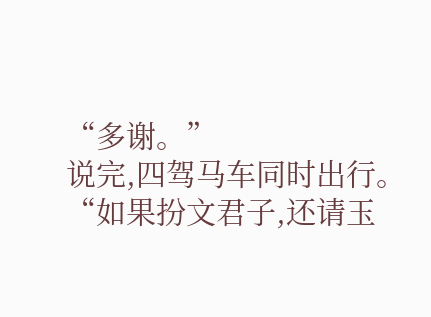“多谢。”
说完,四驾马车同时出行。
“如果扮文君子,还请玉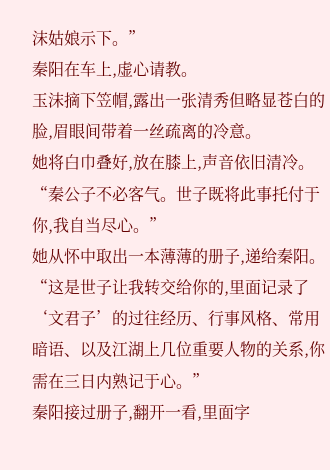沫姑娘示下。”
秦阳在车上,虚心请教。
玉沫摘下笠帽,露出一张清秀但略显苍白的脸,眉眼间带着一丝疏离的冷意。
她将白巾叠好,放在膝上,声音依旧清冷。
“秦公子不必客气。世子既将此事托付于你,我自当尽心。”
她从怀中取出一本薄薄的册子,递给秦阳。
“这是世子让我转交给你的,里面记录了‘文君子’的过往经历、行事风格、常用暗语、以及江湖上几位重要人物的关系,你需在三日内熟记于心。”
秦阳接过册子,翻开一看,里面字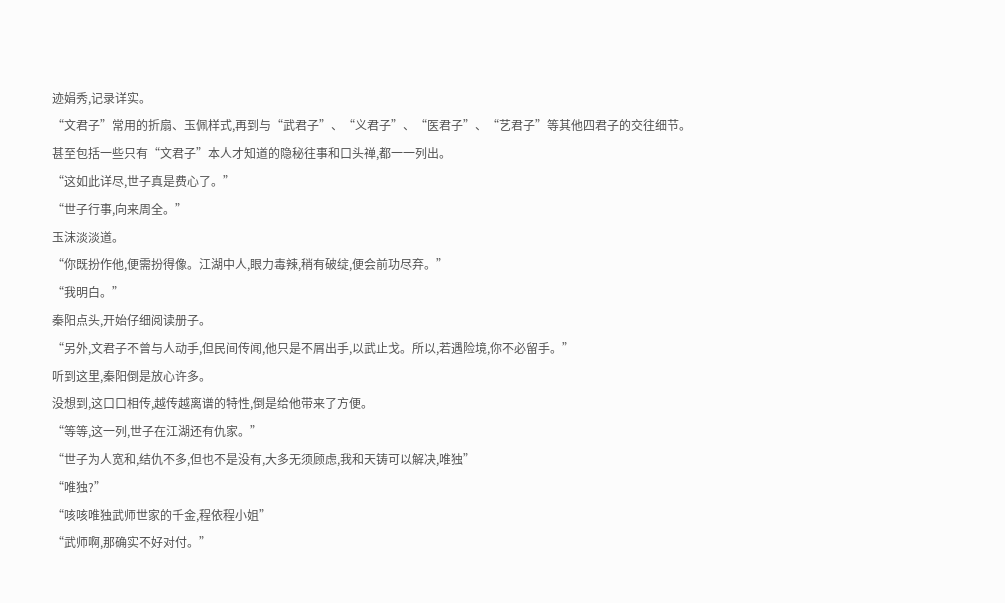迹娟秀,记录详实。
“文君子”常用的折扇、玉佩样式,再到与“武君子”、“义君子”、“医君子”、“艺君子”等其他四君子的交往细节。
甚至包括一些只有“文君子”本人才知道的隐秘往事和口头禅,都一一列出。
“这如此详尽,世子真是费心了。”
“世子行事,向来周全。”
玉沫淡淡道。
“你既扮作他,便需扮得像。江湖中人,眼力毒辣,稍有破绽,便会前功尽弃。”
“我明白。”
秦阳点头,开始仔细阅读册子。
“另外,文君子不曾与人动手,但民间传闻,他只是不屑出手,以武止戈。所以,若遇险境,你不必留手。”
听到这里,秦阳倒是放心许多。
没想到,这口口相传,越传越离谱的特性,倒是给他带来了方便。
“等等,这一列,世子在江湖还有仇家。”
“世子为人宽和,结仇不多,但也不是没有,大多无须顾虑,我和天铸可以解决,唯独”
“唯独?”
“咳咳唯独武师世家的千金,程依程小姐”
“武师啊,那确实不好对付。”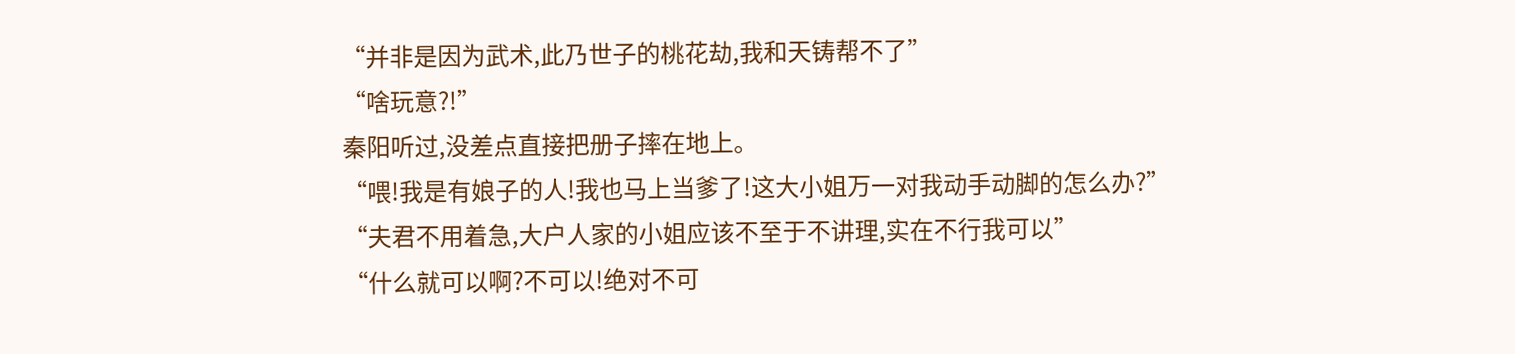“并非是因为武术,此乃世子的桃花劫,我和天铸帮不了”
“啥玩意?!”
秦阳听过,没差点直接把册子摔在地上。
“喂!我是有娘子的人!我也马上当爹了!这大小姐万一对我动手动脚的怎么办?”
“夫君不用着急,大户人家的小姐应该不至于不讲理,实在不行我可以”
“什么就可以啊?不可以!绝对不可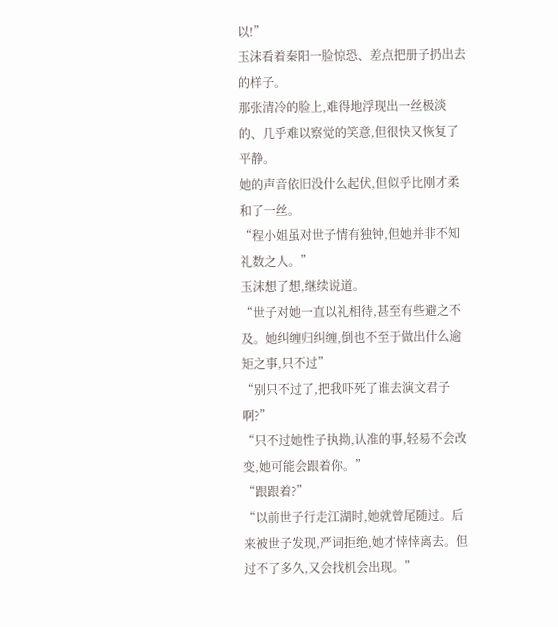以!”
玉沫看着秦阳一脸惊恐、差点把册子扔出去的样子。
那张清冷的脸上,难得地浮现出一丝极淡的、几乎难以察觉的笑意,但很快又恢复了平静。
她的声音依旧没什么起伏,但似乎比刚才柔和了一丝。
“程小姐虽对世子情有独钟,但她并非不知礼数之人。”
玉沫想了想,继续说道。
“世子对她一直以礼相待,甚至有些避之不及。她纠缠归纠缠,倒也不至于做出什么逾矩之事,只不过”
“别只不过了,把我吓死了谁去演文君子啊?”
“只不过她性子执拗,认准的事,轻易不会改变,她可能会跟着你。”
“跟跟着?”
“以前世子行走江湖时,她就曾尾随过。后来被世子发现,严词拒绝,她才悻悻离去。但过不了多久,又会找机会出现。”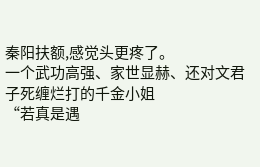秦阳扶额,感觉头更疼了。
一个武功高强、家世显赫、还对文君子死缠烂打的千金小姐
“若真是遇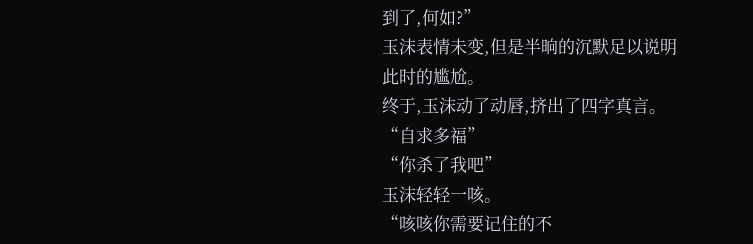到了,何如?”
玉沫表情未变,但是半晌的沉默足以说明此时的尴尬。
终于,玉沫动了动唇,挤出了四字真言。
“自求多福”
“你杀了我吧”
玉沫轻轻一咳。
“咳咳你需要记住的不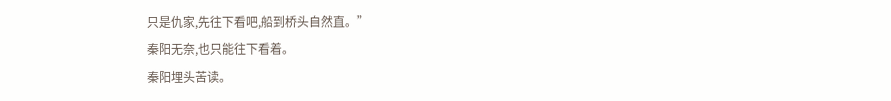只是仇家,先往下看吧,船到桥头自然直。”
秦阳无奈,也只能往下看着。
秦阳埋头苦读。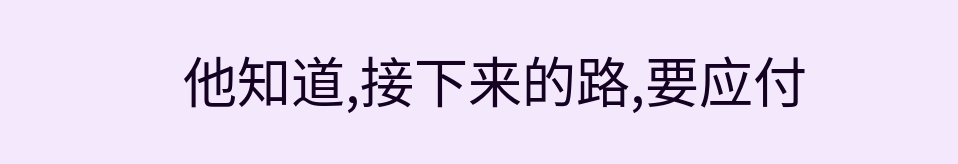他知道,接下来的路,要应付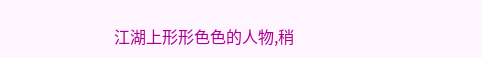江湖上形形色色的人物,稍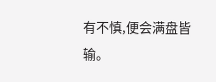有不慎,便会满盘皆输。